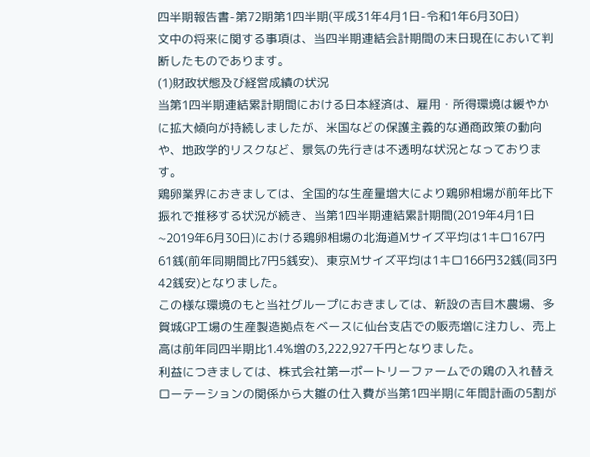四半期報告書-第72期第1四半期(平成31年4月1日-令和1年6月30日)
文中の将来に関する事項は、当四半期連結会計期間の末日現在において判断したものであります。
(1)財政状態及び経営成績の状況
当第1四半期連結累計期間における日本経済は、雇用・所得環境は緩やかに拡大傾向が持続しましたが、米国などの保護主義的な通商政策の動向や、地政学的リスクなど、景気の先行きは不透明な状況となっております。
鶏卵業界におきましては、全国的な生産量増大により鶏卵相場が前年比下振れで推移する状況が続き、当第1四半期連結累計期間(2019年4月1日~2019年6月30日)における鶏卵相場の北海道Mサイズ平均は1キロ167円61銭(前年同期間比7円5銭安)、東京Mサイズ平均は1キロ166円32銭(同3円42銭安)となりました。
この様な環境のもと当社グループにおきましては、新設の吉目木農場、多賀城GP工場の生産製造拠点をベースに仙台支店での販売増に注力し、売上高は前年同四半期比1.4%増の3,222,927千円となりました。
利益につきましては、株式会社第一ポートリーファームでの鶏の入れ替えローテーションの関係から大雛の仕入費が当第1四半期に年間計画の5割が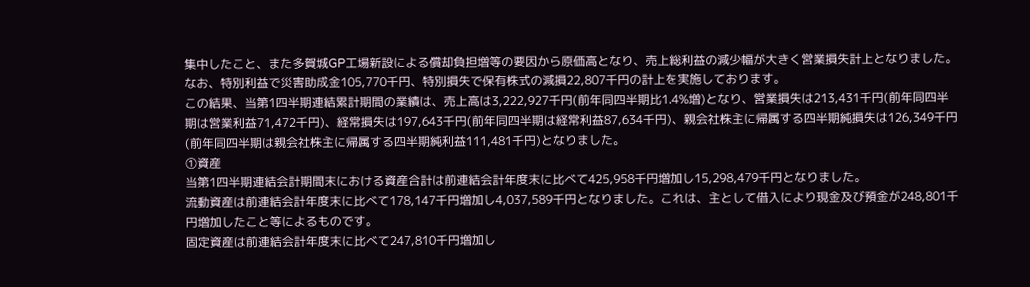集中したこと、また多賀城GP工場新設による償却負担増等の要因から原価高となり、売上総利益の減少幅が大きく営業損失計上となりました。なお、特別利益で災害助成金105,770千円、特別損失で保有株式の減損22,807千円の計上を実施しております。
この結果、当第1四半期連結累計期間の業績は、売上高は3,222,927千円(前年同四半期比1.4%増)となり、営業損失は213,431千円(前年同四半期は営業利益71,472千円)、経常損失は197,643千円(前年同四半期は経常利益87,634千円)、親会社株主に帰属する四半期純損失は126,349千円(前年同四半期は親会社株主に帰属する四半期純利益111,481千円)となりました。
①資産
当第1四半期連結会計期間末における資産合計は前連結会計年度末に比べて425,958千円増加し15,298,479千円となりました。
流動資産は前連結会計年度末に比べて178,147千円増加し4,037,589千円となりました。これは、主として借入により現金及び預金が248,801千円増加したこと等によるものです。
固定資産は前連結会計年度末に比べて247,810千円増加し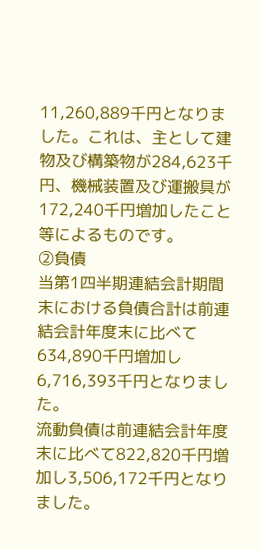11,260,889千円となりました。これは、主として建物及び構築物が284,623千円、機械装置及び運搬具が172,240千円増加したこと等によるものです。
②負債
当第1四半期連結会計期間末における負債合計は前連結会計年度末に比べて634,890千円増加し6,716,393千円となりました。
流動負債は前連結会計年度末に比べて822,820千円増加し3,506,172千円となりました。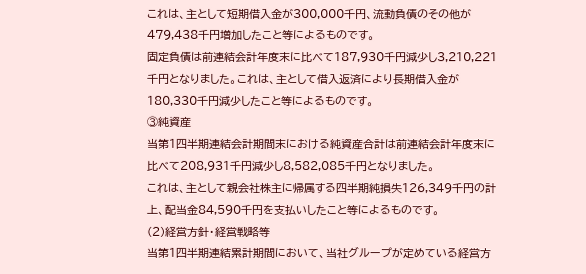これは、主として短期借入金が300,000千円、流動負債のその他が479,438千円増加したこと等によるものです。
固定負債は前連結会計年度末に比べて187,930千円減少し3,210,221千円となりました。これは、主として借入返済により長期借入金が180,330千円減少したこと等によるものです。
③純資産
当第1四半期連結会計期間末における純資産合計は前連結会計年度末に比べて208,931千円減少し8,582,085千円となりました。
これは、主として親会社株主に帰属する四半期純損失126,349千円の計上、配当金84,590千円を支払いしたこと等によるものです。
(2)経営方針・経営戦略等
当第1四半期連結累計期間において、当社グループが定めている経営方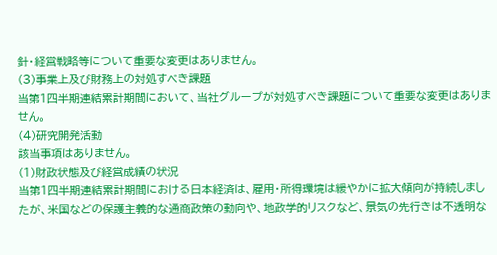針・経営戦略等について重要な変更はありません。
(3)事業上及び財務上の対処すべき課題
当第1四半期連結累計期間において、当社グループが対処すべき課題について重要な変更はありません。
(4)研究開発活動
該当事項はありません。
(1)財政状態及び経営成績の状況
当第1四半期連結累計期間における日本経済は、雇用・所得環境は緩やかに拡大傾向が持続しましたが、米国などの保護主義的な通商政策の動向や、地政学的リスクなど、景気の先行きは不透明な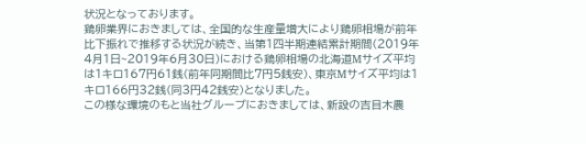状況となっております。
鶏卵業界におきましては、全国的な生産量増大により鶏卵相場が前年比下振れで推移する状況が続き、当第1四半期連結累計期間(2019年4月1日~2019年6月30日)における鶏卵相場の北海道Mサイズ平均は1キロ167円61銭(前年同期間比7円5銭安)、東京Mサイズ平均は1キロ166円32銭(同3円42銭安)となりました。
この様な環境のもと当社グループにおきましては、新設の吉目木農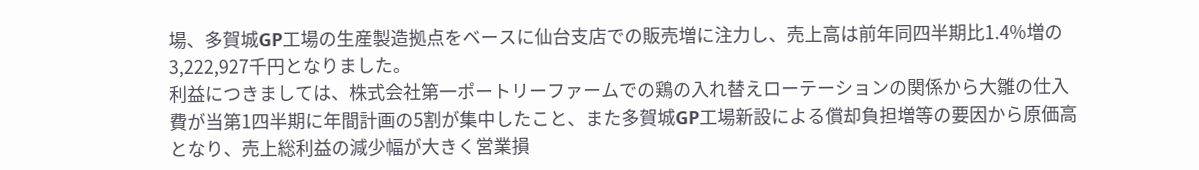場、多賀城GP工場の生産製造拠点をベースに仙台支店での販売増に注力し、売上高は前年同四半期比1.4%増の3,222,927千円となりました。
利益につきましては、株式会社第一ポートリーファームでの鶏の入れ替えローテーションの関係から大雛の仕入費が当第1四半期に年間計画の5割が集中したこと、また多賀城GP工場新設による償却負担増等の要因から原価高となり、売上総利益の減少幅が大きく営業損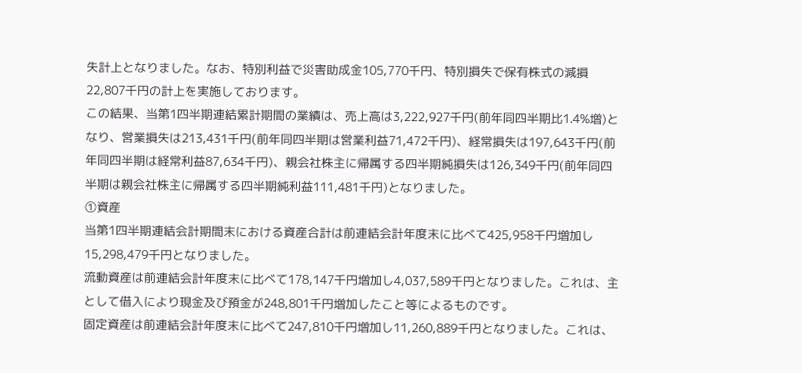失計上となりました。なお、特別利益で災害助成金105,770千円、特別損失で保有株式の減損22,807千円の計上を実施しております。
この結果、当第1四半期連結累計期間の業績は、売上高は3,222,927千円(前年同四半期比1.4%増)となり、営業損失は213,431千円(前年同四半期は営業利益71,472千円)、経常損失は197,643千円(前年同四半期は経常利益87,634千円)、親会社株主に帰属する四半期純損失は126,349千円(前年同四半期は親会社株主に帰属する四半期純利益111,481千円)となりました。
①資産
当第1四半期連結会計期間末における資産合計は前連結会計年度末に比べて425,958千円増加し15,298,479千円となりました。
流動資産は前連結会計年度末に比べて178,147千円増加し4,037,589千円となりました。これは、主として借入により現金及び預金が248,801千円増加したこと等によるものです。
固定資産は前連結会計年度末に比べて247,810千円増加し11,260,889千円となりました。これは、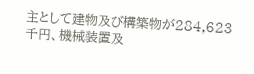主として建物及び構築物が284,623千円、機械装置及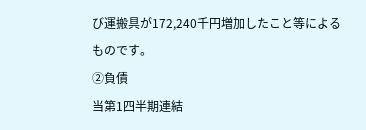び運搬具が172,240千円増加したこと等によるものです。
②負債
当第1四半期連結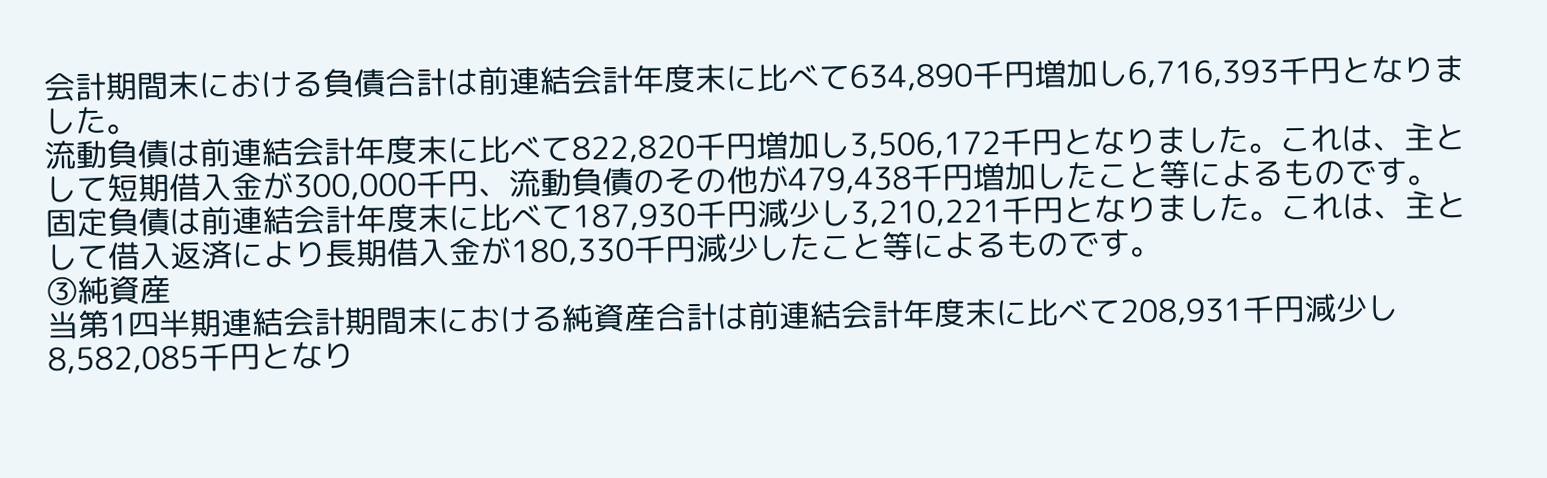会計期間末における負債合計は前連結会計年度末に比べて634,890千円増加し6,716,393千円となりました。
流動負債は前連結会計年度末に比べて822,820千円増加し3,506,172千円となりました。これは、主として短期借入金が300,000千円、流動負債のその他が479,438千円増加したこと等によるものです。
固定負債は前連結会計年度末に比べて187,930千円減少し3,210,221千円となりました。これは、主として借入返済により長期借入金が180,330千円減少したこと等によるものです。
③純資産
当第1四半期連結会計期間末における純資産合計は前連結会計年度末に比べて208,931千円減少し8,582,085千円となり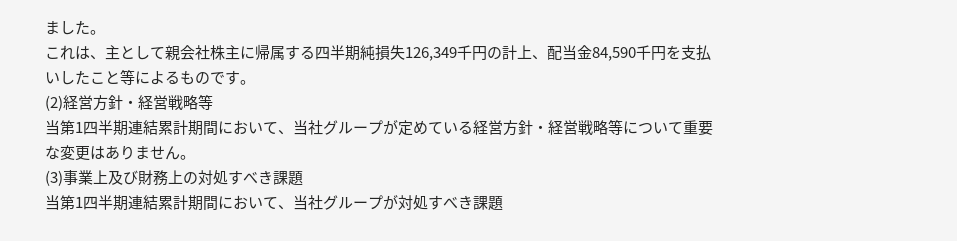ました。
これは、主として親会社株主に帰属する四半期純損失126,349千円の計上、配当金84,590千円を支払いしたこと等によるものです。
(2)経営方針・経営戦略等
当第1四半期連結累計期間において、当社グループが定めている経営方針・経営戦略等について重要な変更はありません。
(3)事業上及び財務上の対処すべき課題
当第1四半期連結累計期間において、当社グループが対処すべき課題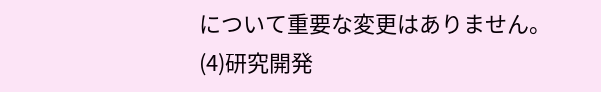について重要な変更はありません。
(4)研究開発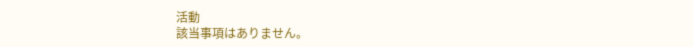活動
該当事項はありません。